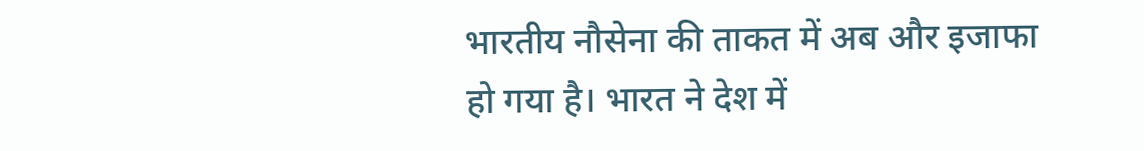भारतीय नौसेना की ताकत में अब और इजाफा हो गया है। भारत ने देश में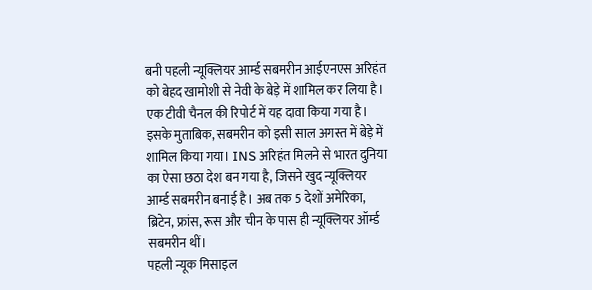बनी पहली न्यूक्लियर आर्म्ड सबमरीन आईएनएस अरिहंत को बेहद खामोशी से नेवी के बेड़े में शामिल कर लिया है। एक टीवी चैनल की रिपोर्ट में यह दावा किया गया है। इसके मुताबिक, सबमरीन को इसी साल अगस्त में बेड़े में शामिल किया गया। INS अरिहंत मिलने से भारत दुनिया का ऐसा छठा देश बन गया है, जिसने खुद न्यूक्लियर आर्म्ड सबमरीन बनाई है। अब तक 5 देशों अमेरिका, ब्रिटेन, फ्रांस, रूस और चीन के पास ही न्यूक्लियर ऑर्म्ड सबमरीन थीं।
पहली न्यूक मिसाइल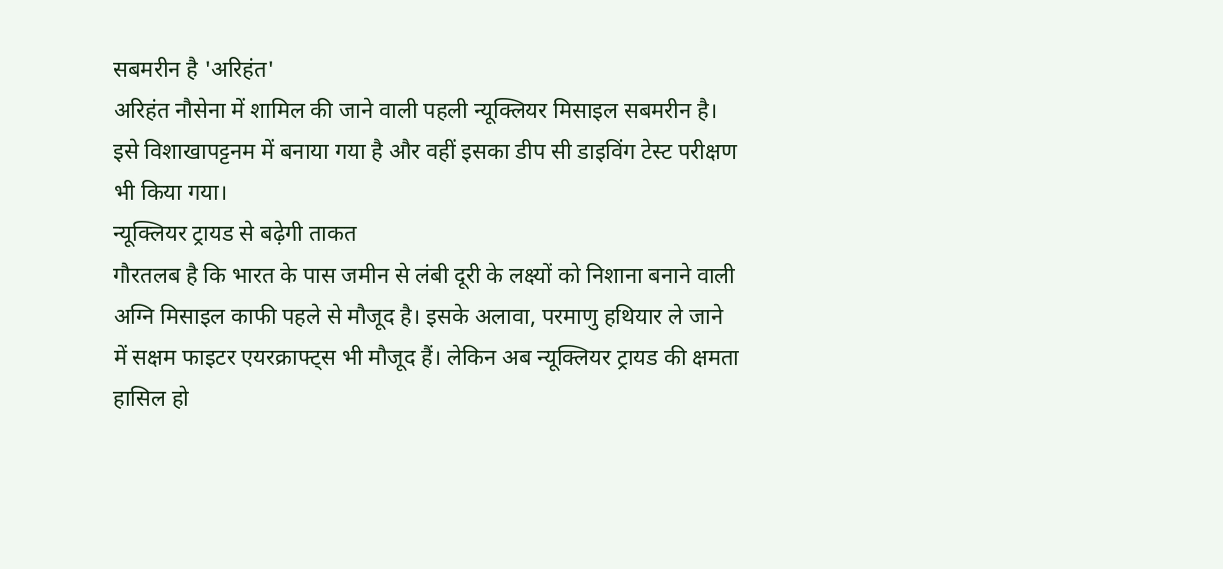सबमरीन है 'अरिहंत'
अरिहंत नौसेना में शामिल की जाने वाली पहली न्यूक्लियर मिसाइल सबमरीन है। इसे विशाखापट्टनम में बनाया गया है और वहीं इसका डीप सी डाइविंग टेस्ट परीक्षण भी किया गया।
न्यूक्लियर ट्रायड से बढ़ेगी ताकत
गौरतलब है कि भारत के पास जमीन से लंबी दूरी के लक्ष्यों को निशाना बनाने वाली अग्नि मिसाइल काफी पहले से मौजूद है। इसके अलावा, परमाणु हथियार ले जाने में सक्षम फाइटर एयरक्राफ्ट्स भी मौजूद हैं। लेकिन अब न्यूक्लियर ट्रायड की क्षमता हासिल हो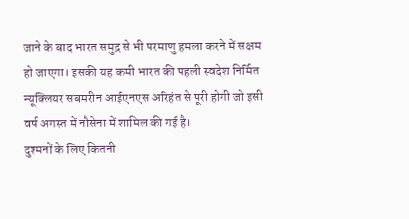जाने के बाद भारत समुद्र से भी परमाणु हमला करने में सक्षम हो जाएगा। इसकी यह कमी भारत की पहली स्वदेश निर्मित न्यूक्लियर सबमरीन आईएनएस अरिहंत से पूरी होगी जो इसी वर्ष अगस्त में नौसेना में शामिल की गई है।
दुश्मनों के लिए कितनी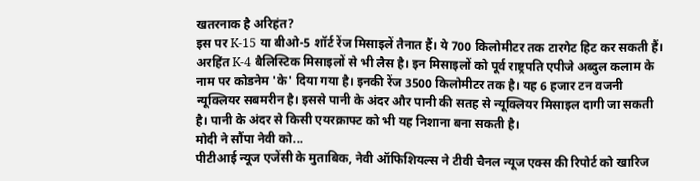खतरनाक है अरिहंत?
इस पर K-15 या बीओ-5 शॉर्ट रेंज मिसाइलें तैनात हैं। ये 700 किलोमीटर तक टारगेट हिट कर सकती हैं। अरहिंत K-4 बैलिस्टिक मिसाइलों से भी लैस है। इन मिसाइलों को पूर्व राष्ट्रपति एपीजे अब्दुल कलाम के नाम पर कोडनेम 'के' दिया गया है। इनकी रेंज 3500 किलोमीटर तक है। यह 6 हजार टन वजनी न्यूक्लियर सबमरीन है। इससे पानी के अंदर और पानी की सतह से न्यूक्लियर मिसाइल दागी जा सकती है। पानी के अंदर से किसी एयरक्राफ्ट को भी यह निशाना बना सकती है।
मोदी ने सौंपा नेवी को...
पीटीआई न्यूज एजेंसी के मुताबिक, नेवी ऑफिशियल्स ने टीवी चैनल न्यूज एक्स की रिपोर्ट को खारिज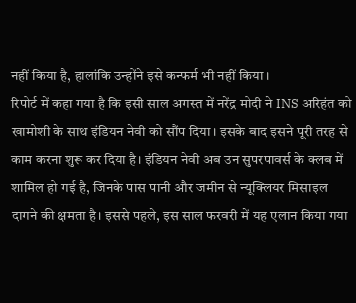नहीं किया है, हालांकि उन्होंने इसे कन्फर्म भी नहीं किया।
रिपोर्ट में कहा गया है कि इसी साल अगस्त में नरेंद्र मोदी ने INS अरिहंत को खामोशी के साथ इंडियन नेवी को सौंप दिया। इसके बाद इसने पूरी तरह से काम करना शुरू कर दिया है। इंडियन नेवी अब उन सुपरपावर्स के क्लब में शामिल हो गई है, जिनके पास पानी और जमीन से न्यूक्लियर मिसाइल दागने की क्षमता है। इससे पहले, इस साल फरवरी में यह एलान किया गया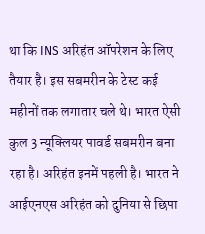था कि INS अरिहंत ऑपरेशन के लिए तैयार है। इस सबमरीन के टेस्ट कई महीनों तक लगातार चले थे। भारत ऐसी कुल 3 न्यूक्लियर पावर्ड सबमरीन बना रहा है। अरिहंत इनमें पहली है। भारत ने आईएनएस अरिहंत को दुनिया से छिपा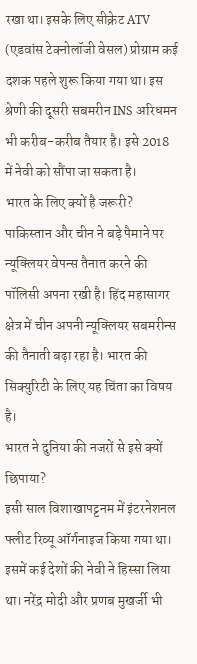रखा था। इसके लिए सीक्रेट ATV (एडवांस टेक्नोलॉजी वेसल) प्रोग्राम कई दशक पहले शुरू किया गया था। इस श्रेणी की दूसरी सबमरीन INS अरिधमन भी करीब-करीब तैयार है। इसे 2018 में नेवी को सौंपा जा सकता है।
भारत के लिए क्यों है जरूरी?
पाकिस्तान और चीन ने बड़े पैमाने पर न्यूक्लियर वेपन्स तैनात करने की पॉलिसी अपना रखी है। हिंद महासागर क्षेत्र में चीन अपनी न्यूक्लियर सबमरीन्स की तैनाती बढ़ा रहा है। भारत की सिक्युरिटी के लिए यह चिंता का विषय है।
भारत ने दुनिया की नजरों से इसे क्यों छिपाया?
इसी साल विशाखापट्टनम में इंटरनेशनल फ्लीट रिव्यू ऑर्गनाइज किया गया था। इसमें कई देशों की नेवी ने हिस्सा लिया था। नरेंद्र मोदी और प्रणब मुखर्जी भी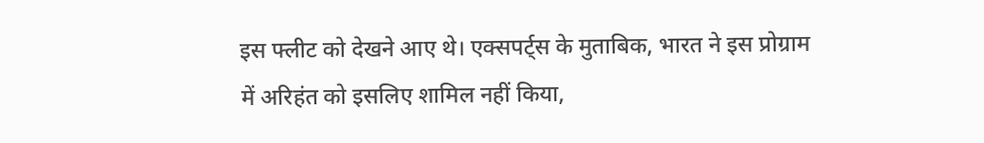इस फ्लीट को देखने आए थे। एक्सपर्ट्स के मुताबिक, भारत ने इस प्रोग्राम में अरिहंत को इसलिए शामिल नहीं किया,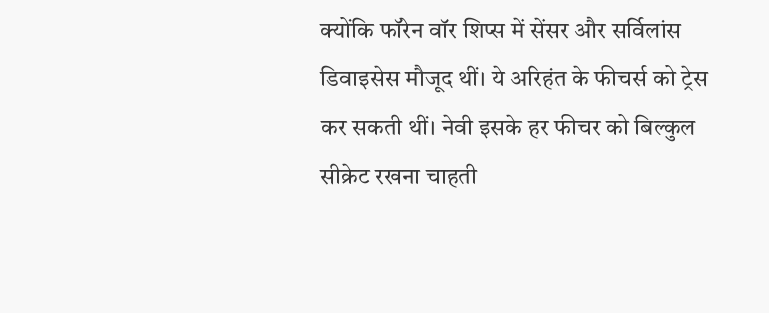क्योंकि फॉरेन वॉर शिप्स में सेंसर और सर्विलांस डिवाइसेस मौजूद थीं। ये अरिहंत के फीचर्स को ट्रेस कर सकती थीं। नेवी इसके हर फीचर को बिल्कुल सीक्रेट रखना चाहती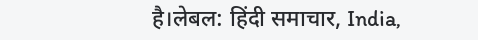है।लेबल: हिंदी समाचार, India,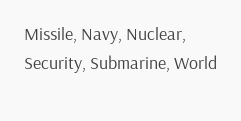Missile, Navy, Nuclear, Security, Submarine, World